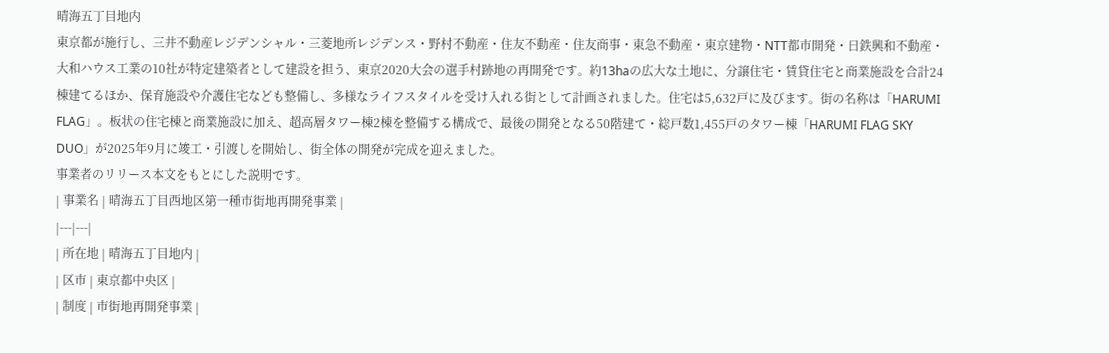晴海五丁目地内
東京都が施行し、三井不動産レジデンシャル・三菱地所レジデンス・野村不動産・住友不動産・住友商事・東急不動産・東京建物・NTT都市開発・日鉄興和不動産・大和ハウス工業の10社が特定建築者として建設を担う、東京2020大会の選手村跡地の再開発です。約13haの広大な土地に、分譲住宅・賃貸住宅と商業施設を合計24棟建てるほか、保育施設や介護住宅なども整備し、多様なライフスタイルを受け入れる街として計画されました。住宅は5,632戸に及びます。街の名称は「HARUMI FLAG」。板状の住宅棟と商業施設に加え、超高層タワー棟2棟を整備する構成で、最後の開発となる50階建て・総戸数1,455戸のタワー棟「HARUMI FLAG SKY DUO」が2025年9月に竣工・引渡しを開始し、街全体の開発が完成を迎えました。
事業者のリリース本文をもとにした説明です。
| 事業名 | 晴海五丁目西地区第一種市街地再開発事業 |
|---|---|
| 所在地 | 晴海五丁目地内 |
| 区市 | 東京都中央区 |
| 制度 | 市街地再開発事業 |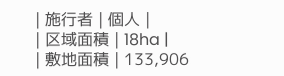| 施行者 | 個人 |
| 区域面積 | 18ha |
| 敷地面積 | 133,906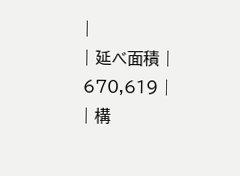|
| 延べ面積 | 670,619 |
| 構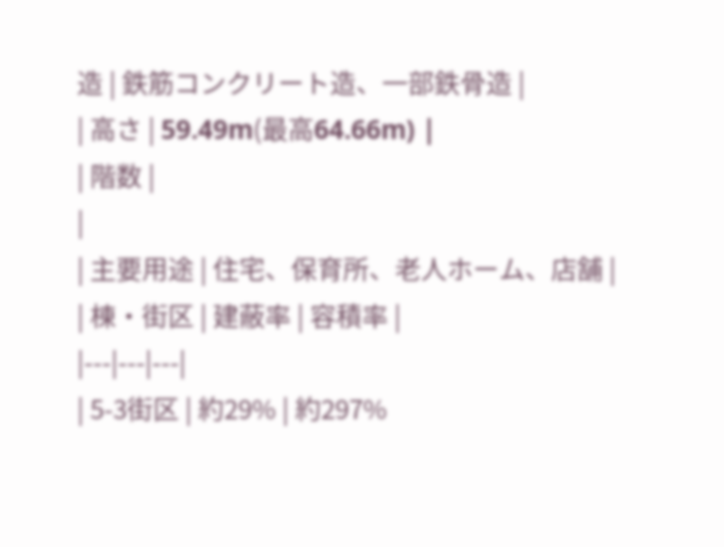造 | 鉄筋コンクリート造、一部鉄骨造 |
| 高さ | 59.49m(最高64.66m) |
| 階数 |
|
| 主要用途 | 住宅、保育所、老人ホーム、店舗 |
| 棟・街区 | 建蔽率 | 容積率 |
|---|---|---|
| 5-3街区 | 約29% | 約297%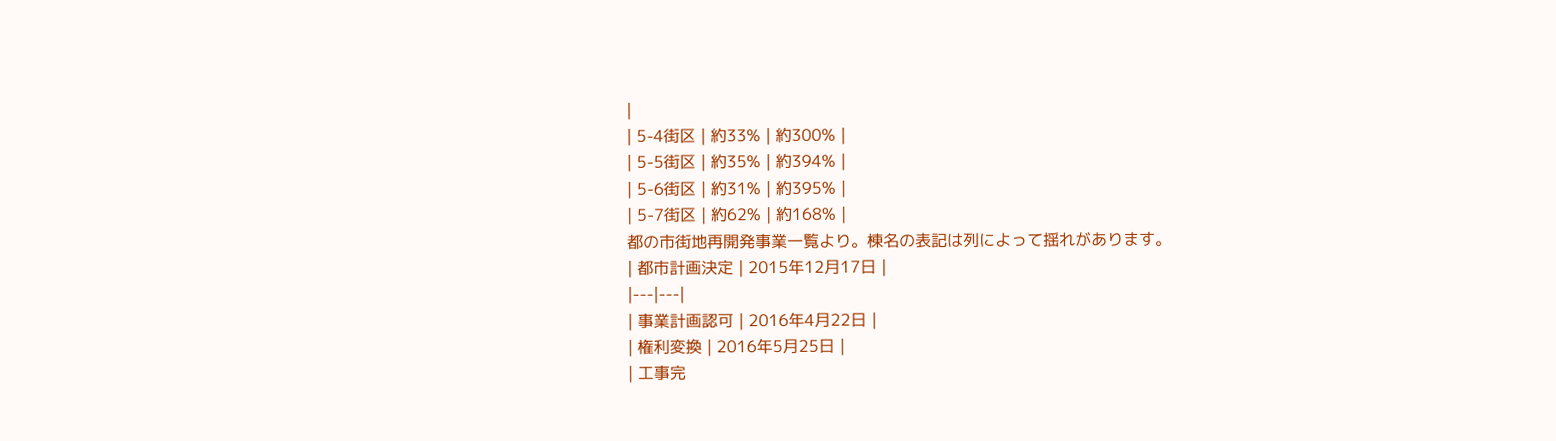|
| 5-4街区 | 約33% | 約300% |
| 5-5街区 | 約35% | 約394% |
| 5-6街区 | 約31% | 約395% |
| 5-7街区 | 約62% | 約168% |
都の市街地再開発事業一覧より。棟名の表記は列によって揺れがあります。
| 都市計画決定 | 2015年12月17日 |
|---|---|
| 事業計画認可 | 2016年4月22日 |
| 権利変換 | 2016年5月25日 |
| 工事完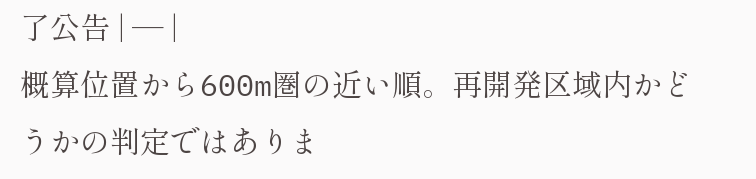了公告 | — |
概算位置から600m圏の近い順。再開発区域内かどうかの判定ではありま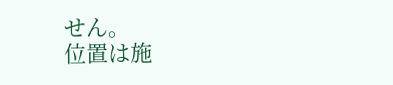せん。
位置は施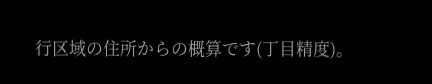行区域の住所からの概算です(丁目精度)。